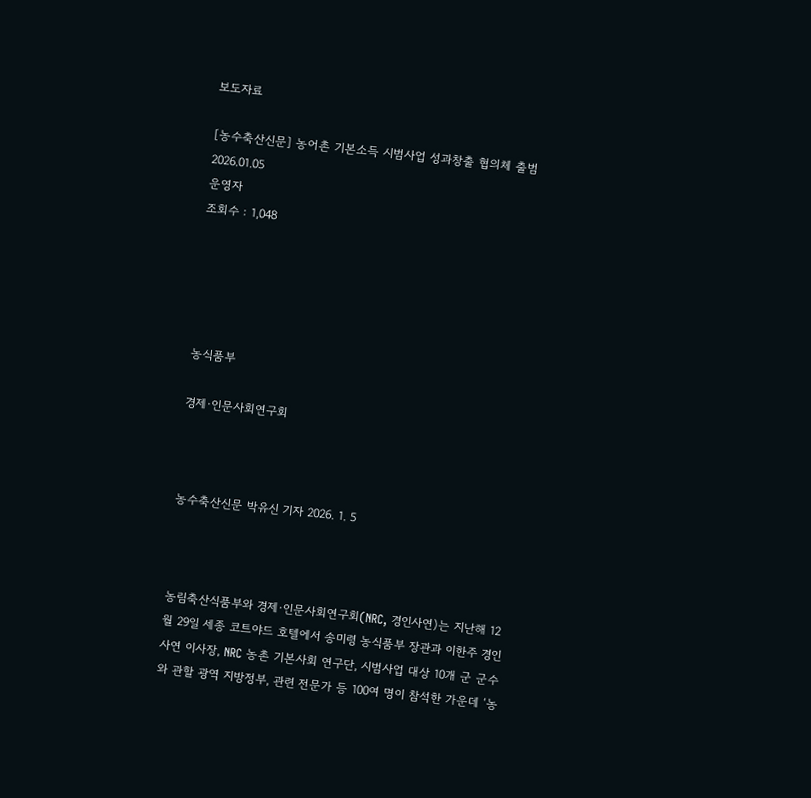보도자료

[농수축산신문] 농어촌 기본소득 시범사업 성과창출 협의체 출범
2026.01.05
운영자
조회수 : 1,048





농식품부

경제·인문사회연구회



농수축산신문 박유신 기자 2026. 1. 5



농림축산식품부와 경제·인문사회연구회(NRC, 경인사연)는 지난해 12월 29일 세종 코트야드 호텔에서 송미령 농식품부 장관과 이한주 경인사연 이사장, NRC 농촌 기본사회 연구단, 시범사업 대상 10개 군 군수와 관할 광역 지방정부, 관련 전문가 등 100여 명이 참석한 가운데 ‘농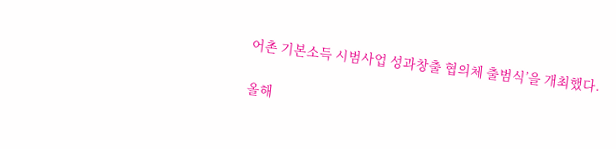어촌 기본소득 시범사업 성과창출 협의체 출범식’을 개최했다.

올해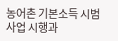농어촌 기본소득 시범사업 시행과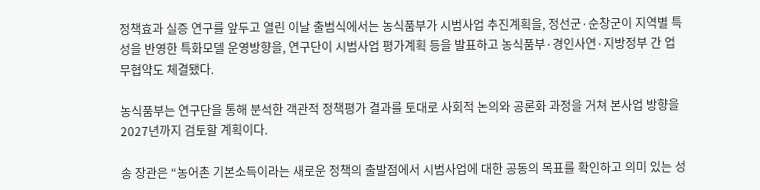정책효과 실증 연구를 앞두고 열린 이날 출범식에서는 농식품부가 시범사업 추진계획을, 정선군·순창군이 지역별 특성을 반영한 특화모델 운영방향을, 연구단이 시범사업 평가계획 등을 발표하고 농식품부·경인사연·지방정부 간 업무협약도 체결됐다.

농식품부는 연구단을 통해 분석한 객관적 정책평가 결과를 토대로 사회적 논의와 공론화 과정을 거쳐 본사업 방향을 2027년까지 검토할 계획이다.

송 장관은 “농어촌 기본소득이라는 새로운 정책의 출발점에서 시범사업에 대한 공동의 목표를 확인하고 의미 있는 성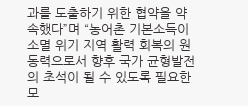과를 도출하기 위한 협약을 약속했다”며 “농어촌 기본소득이 소멸 위기 지역 활력 회복의 원동력으로서 향후 국가 균형발전의 초석이 될 수 있도록 필요한 모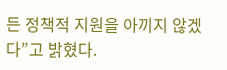든 정책적 지원을 아끼지 않겠다”고 밝혔다.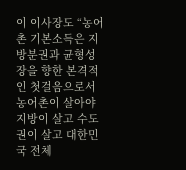이 이사장도 “농어촌 기본소득은 지방분권과 균형성장을 향한 본격적인 첫걸음으로서 농어촌이 살아야 지방이 살고 수도권이 살고 대한민국 전체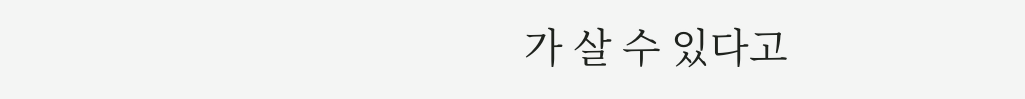가 살 수 있다고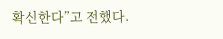확신한다”고 전했다.